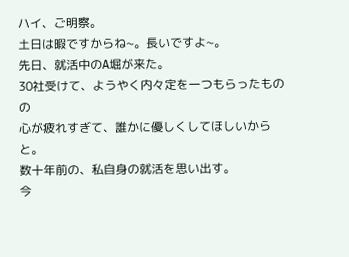ハイ、ご明察。
土日は暇ですからね~。長いですよ~。
先日、就活中のA堀が来た。
30社受けて、ようやく内々定を一つもらったものの
心が疲れすぎて、誰かに優しくしてほしいからと。
数十年前の、私自身の就活を思い出す。
今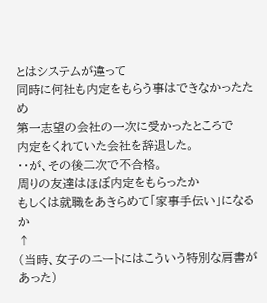とはシステムが違って
同時に何社も内定をもらう事はできなかったため
第一志望の会社の一次に受かったところで
内定をくれていた会社を辞退した。
・・が、その後二次で不合格。
周りの友達はほぼ内定をもらったか
もしくは就職をあきらめて「家事手伝い」になるか
↑
(当時、女子のニートにはこういう特別な肩書があった)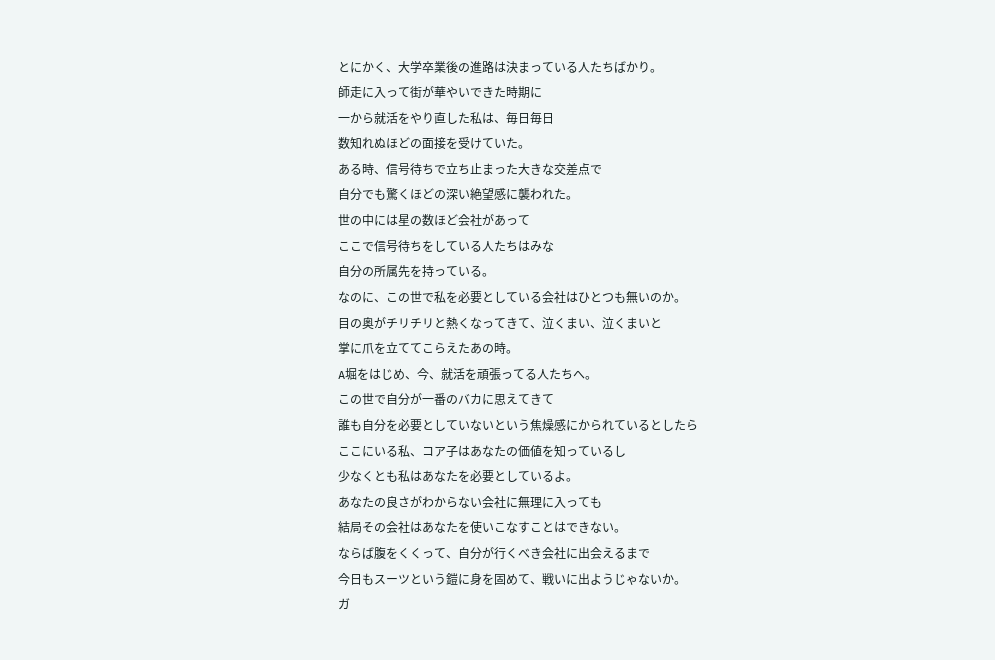とにかく、大学卒業後の進路は決まっている人たちばかり。
師走に入って街が華やいできた時期に
一から就活をやり直した私は、毎日毎日
数知れぬほどの面接を受けていた。
ある時、信号待ちで立ち止まった大きな交差点で
自分でも驚くほどの深い絶望感に襲われた。
世の中には星の数ほど会社があって
ここで信号待ちをしている人たちはみな
自分の所属先を持っている。
なのに、この世で私を必要としている会社はひとつも無いのか。
目の奥がチリチリと熱くなってきて、泣くまい、泣くまいと
掌に爪を立ててこらえたあの時。
A堀をはじめ、今、就活を頑張ってる人たちへ。
この世で自分が一番のバカに思えてきて
誰も自分を必要としていないという焦燥感にかられているとしたら
ここにいる私、コア子はあなたの価値を知っているし
少なくとも私はあなたを必要としているよ。
あなたの良さがわからない会社に無理に入っても
結局その会社はあなたを使いこなすことはできない。
ならば腹をくくって、自分が行くべき会社に出会えるまで
今日もスーツという鎧に身を固めて、戦いに出ようじゃないか。
ガ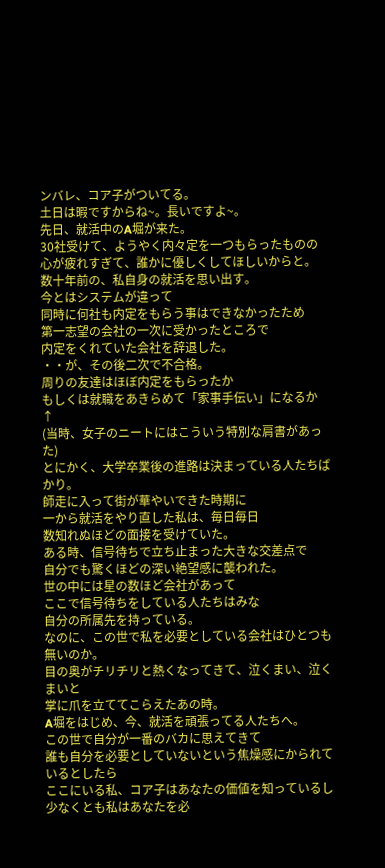ンバレ、コア子がついてる。
土日は暇ですからね~。長いですよ~。
先日、就活中のA堀が来た。
30社受けて、ようやく内々定を一つもらったものの
心が疲れすぎて、誰かに優しくしてほしいからと。
数十年前の、私自身の就活を思い出す。
今とはシステムが違って
同時に何社も内定をもらう事はできなかったため
第一志望の会社の一次に受かったところで
内定をくれていた会社を辞退した。
・・が、その後二次で不合格。
周りの友達はほぼ内定をもらったか
もしくは就職をあきらめて「家事手伝い」になるか
↑
(当時、女子のニートにはこういう特別な肩書があった)
とにかく、大学卒業後の進路は決まっている人たちばかり。
師走に入って街が華やいできた時期に
一から就活をやり直した私は、毎日毎日
数知れぬほどの面接を受けていた。
ある時、信号待ちで立ち止まった大きな交差点で
自分でも驚くほどの深い絶望感に襲われた。
世の中には星の数ほど会社があって
ここで信号待ちをしている人たちはみな
自分の所属先を持っている。
なのに、この世で私を必要としている会社はひとつも無いのか。
目の奥がチリチリと熱くなってきて、泣くまい、泣くまいと
掌に爪を立ててこらえたあの時。
A堀をはじめ、今、就活を頑張ってる人たちへ。
この世で自分が一番のバカに思えてきて
誰も自分を必要としていないという焦燥感にかられているとしたら
ここにいる私、コア子はあなたの価値を知っているし
少なくとも私はあなたを必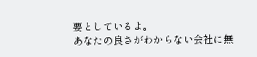要としているよ。
あなたの良さがわからない会社に無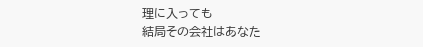理に入っても
結局その会社はあなた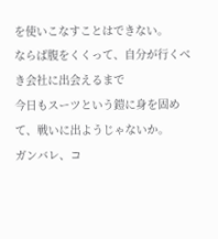を使いこなすことはできない。
ならば腹をくくって、自分が行くべき会社に出会えるまで
今日もスーツという鎧に身を固めて、戦いに出ようじゃないか。
ガンバレ、コ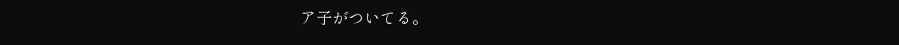ア子がついてる。